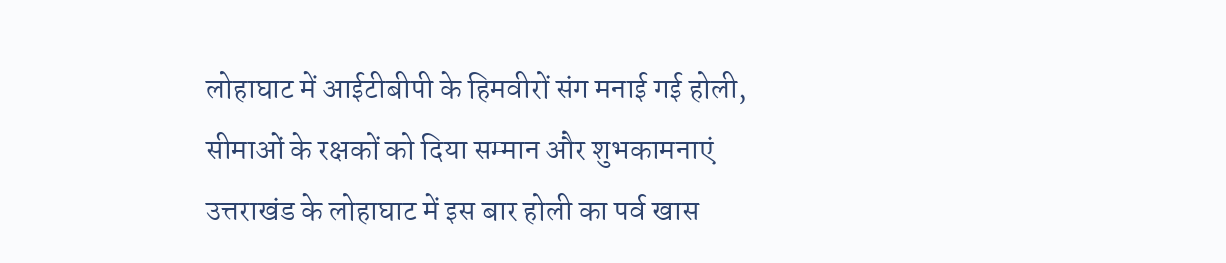लोहाघाट में आईटीबीपी के हिमवीरों संग मनाई गई होली, सीमाओं के रक्षकों को दिया सम्मान और शुभकामनाएं
उत्तराखंड के लोहाघाट में इस बार होली का पर्व खास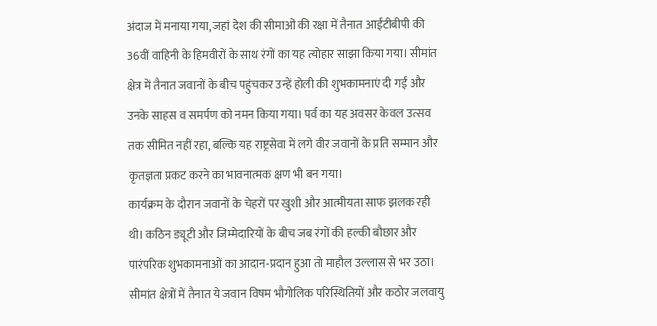अंदाज में मनाया गया, जहां देश की सीमाओं की रक्षा में तैनात आईटीबीपी की 36वीं वाहिनी के हिमवीरों के साथ रंगों का यह त्योहार साझा किया गया। सीमांत क्षेत्र में तैनात जवानों के बीच पहुंचकर उन्हें होली की शुभकामनाएं दी गईं और उनके साहस व समर्पण को नमन किया गया। पर्व का यह अवसर केवल उत्सव तक सीमित नहीं रहा, बल्कि यह राष्ट्रसेवा में लगे वीर जवानों के प्रति सम्मान और कृतज्ञता प्रकट करने का भावनात्मक क्षण भी बन गया।
कार्यक्रम के दौरान जवानों के चेहरों पर खुशी और आत्मीयता साफ झलक रही थी। कठिन ड्यूटी और जिम्मेदारियों के बीच जब रंगों की हल्की बौछार और पारंपरिक शुभकामनाओं का आदान-प्रदान हुआ तो माहौल उल्लास से भर उठा। सीमांत क्षेत्रों में तैनात ये जवान विषम भौगोलिक परिस्थितियों और कठोर जलवायु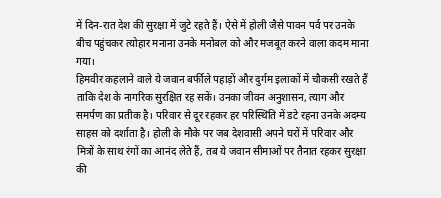में दिन-रात देश की सुरक्षा में जुटे रहते हैं। ऐसे में होली जैसे पावन पर्व पर उनके बीच पहुंचकर त्योहार मनाना उनके मनोबल को और मजबूत करने वाला कदम माना गया।
हिमवीर कहलाने वाले ये जवान बर्फीले पहाड़ों और दुर्गम इलाकों में चौकसी रखते हैं ताकि देश के नागरिक सुरक्षित रह सकें। उनका जीवन अनुशासन, त्याग और समर्पण का प्रतीक है। परिवार से दूर रहकर हर परिस्थिति में डटे रहना उनके अदम्य साहस को दर्शाता है। होली के मौके पर जब देशवासी अपने घरों में परिवार और मित्रों के साथ रंगों का आनंद लेते हैं, तब ये जवान सीमाओं पर तैनात रहकर सुरक्षा की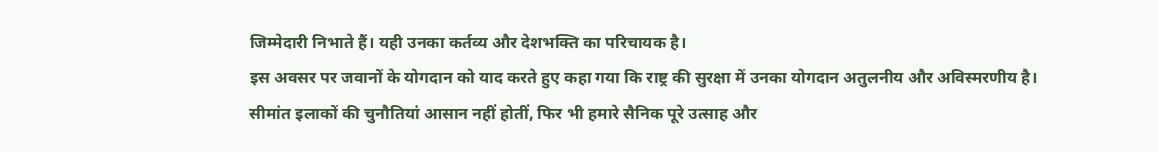जिम्मेदारी निभाते हैं। यही उनका कर्तव्य और देशभक्ति का परिचायक है।
इस अवसर पर जवानों के योगदान को याद करते हुए कहा गया कि राष्ट्र की सुरक्षा में उनका योगदान अतुलनीय और अविस्मरणीय है। सीमांत इलाकों की चुनौतियां आसान नहीं होतीं, फिर भी हमारे सैनिक पूरे उत्साह और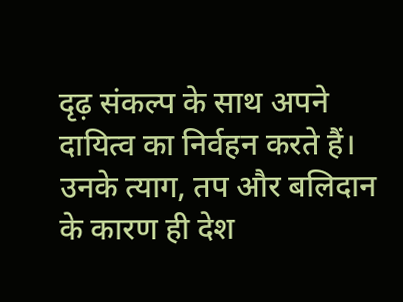दृढ़ संकल्प के साथ अपने दायित्व का निर्वहन करते हैं। उनके त्याग, तप और बलिदान के कारण ही देश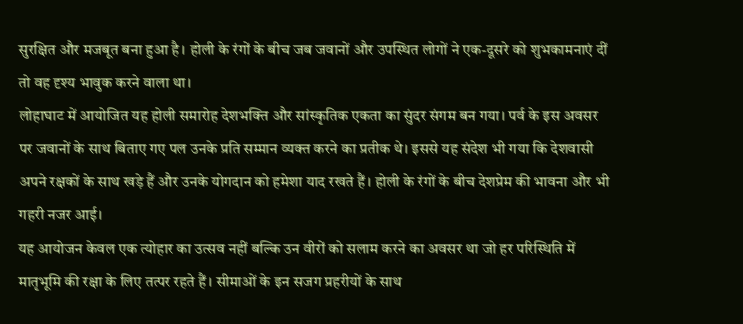सुरक्षित और मजबूत बना हुआ है। होली के रंगों के बीच जब जवानों और उपस्थित लोगों ने एक-दूसरे को शुभकामनाएं दीं तो वह दृश्य भावुक करने वाला था।
लोहाघाट में आयोजित यह होली समारोह देशभक्ति और सांस्कृतिक एकता का सुंदर संगम बन गया। पर्व के इस अवसर पर जवानों के साथ बिताए गए पल उनके प्रति सम्मान व्यक्त करने का प्रतीक थे। इससे यह संदेश भी गया कि देशवासी अपने रक्षकों के साथ खड़े हैं और उनके योगदान को हमेशा याद रखते हैं। होली के रंगों के बीच देशप्रेम की भावना और भी गहरी नजर आई।
यह आयोजन केवल एक त्योहार का उत्सव नहीं बल्कि उन वीरों को सलाम करने का अवसर था जो हर परिस्थिति में मातृभूमि की रक्षा के लिए तत्पर रहते हैं। सीमाओं के इन सजग प्रहरीयों के साथ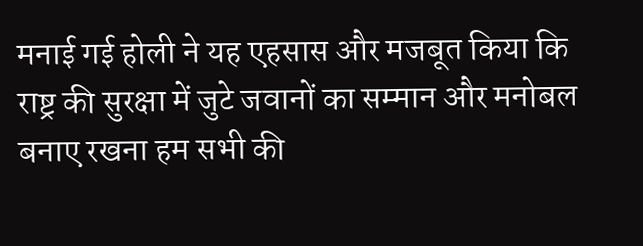मनाई गई होली ने यह एहसास और मजबूत किया कि राष्ट्र की सुरक्षा में जुटे जवानों का सम्मान और मनोबल बनाए रखना हम सभी की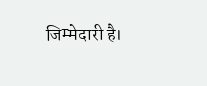जिम्मेदारी है।